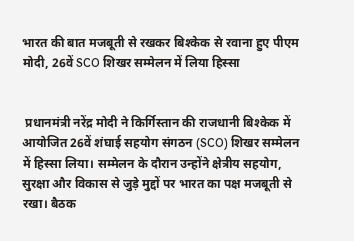भारत की बात मजबूती से रखकर बिश्केक से रवाना हुए पीएम मोदी, 26वें SCO शिखर सम्मेलन में लिया हिस्सा


 प्रधानमंत्री नरेंद्र मोदी ने किर्गिस्तान की राजधानी बिश्केक में आयोजित 26वें शंघाई सहयोग संगठन (SCO) शिखर सम्मेलन में हिस्सा लिया। सम्मेलन के दौरान उन्होंने क्षेत्रीय सहयोग, सुरक्षा और विकास से जुड़े मुद्दों पर भारत का पक्ष मजबूती से रखा। बैठक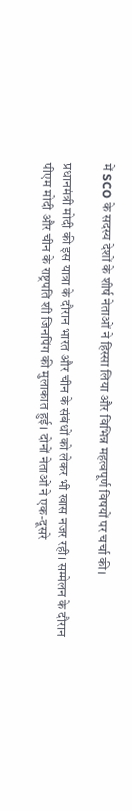में SCO के सदस्य देशों के शीर्ष नेताओं ने हिस्सा लिया और विभिन्न महत्वपूर्ण विषयों पर चर्चा की।

प्रधानमंत्री मोदी की इस यात्रा के दौरान भारत और चीन के संबंधों को लेकर भी खास नजर रही। सम्मेलन के दौरान पीएम मोदी और चीन के राष्ट्रपति शी जिनपिंग की मुलाकात हुई। दोनों नेताओं ने एक-दूसरे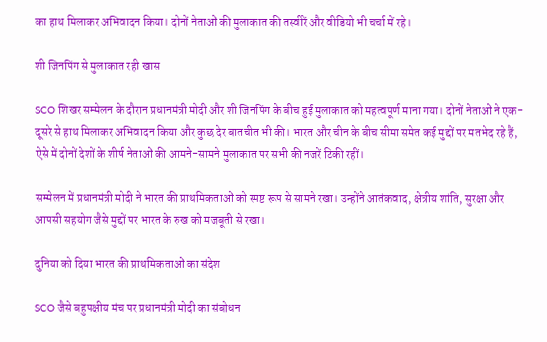का हाथ मिलाकर अभिवादन किया। दोनों नेताओं की मुलाकात की तस्वीरें और वीडियो भी चर्चा में रहे।

शी जिनपिंग से मुलाकात रही खास

SCO शिखर सम्मेलन के दौरान प्रधानमंत्री मोदी और शी जिनपिंग के बीच हुई मुलाकात को महत्वपूर्ण माना गया। दोनों नेताओं ने एक-दूसरे से हाथ मिलाकर अभिवादन किया और कुछ देर बातचीत भी की। भारत और चीन के बीच सीमा समेत कई मुद्दों पर मतभेद रहे हैं, ऐसे में दोनों देशों के शीर्ष नेताओं की आमने-सामने मुलाकात पर सभी की नजरें टिकी रहीं।

सम्मेलन में प्रधानमंत्री मोदी ने भारत की प्राथमिकताओं को स्पष्ट रूप से सामने रखा। उन्होंने आतंकवाद, क्षेत्रीय शांति, सुरक्षा और आपसी सहयोग जैसे मुद्दों पर भारत के रुख को मजबूती से रखा।

दुनिया को दिया भारत की प्राथमिकताओं का संदेश

SCO जैसे बहुपक्षीय मंच पर प्रधानमंत्री मोदी का संबोधन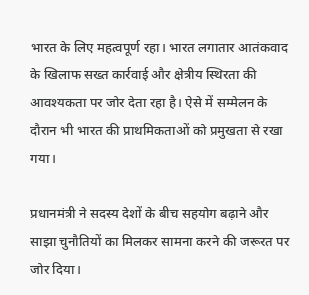भारत के लिए महत्वपूर्ण रहा। भारत लगातार आतंकवाद के खिलाफ सख्त कार्रवाई और क्षेत्रीय स्थिरता की आवश्यकता पर जोर देता रहा है। ऐसे में सम्मेलन के दौरान भी भारत की प्राथमिकताओं को प्रमुखता से रखा गया।

प्रधानमंत्री ने सदस्य देशों के बीच सहयोग बढ़ाने और साझा चुनौतियों का मिलकर सामना करने की जरूरत पर जोर दिया।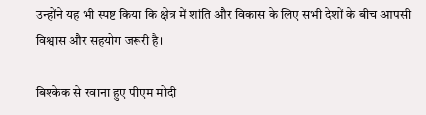उन्होंने यह भी स्पष्ट किया कि क्षेत्र में शांति और विकास के लिए सभी देशों के बीच आपसी विश्वास और सहयोग जरूरी है।

बिश्केक से रवाना हुए पीएम मोदी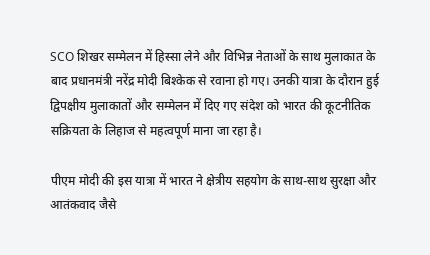SCO शिखर सम्मेलन में हिस्सा लेने और विभिन्न नेताओं के साथ मुलाकात के बाद प्रधानमंत्री नरेंद्र मोदी बिश्केक से रवाना हो गए। उनकी यात्रा के दौरान हुई द्विपक्षीय मुलाकातों और सम्मेलन में दिए गए संदेश को भारत की कूटनीतिक सक्रियता के लिहाज से महत्वपूर्ण माना जा रहा है।

पीएम मोदी की इस यात्रा में भारत ने क्षेत्रीय सहयोग के साथ-साथ सुरक्षा और आतंकवाद जैसे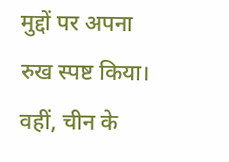मुद्दों पर अपना रुख स्पष्ट किया। वहीं, चीन के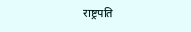राष्ट्रपति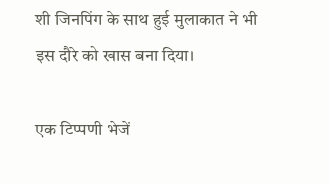शी जिनपिंग के साथ हुई मुलाकात ने भी इस दौरे को खास बना दिया।

एक टिप्पणी भेजें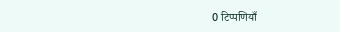0 टिप्पणियाँ